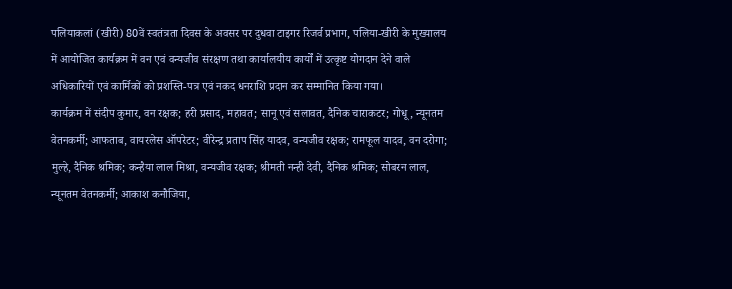पलियाकलां (खीरी) 80वें स्वतंत्रता दिवस के अवसर पर दुधवा टाइगर रिजर्व प्रभाग, पलिया-खीरी के मुख्यालय में आयोजित कार्यक्रम में वन एवं वन्यजीव संरक्षण तथा कार्यालयीय कार्यों में उत्कृष्ट योगदान देने वाले अधिकारियों एवं कार्मिकों को प्रशस्ति-पत्र एवं नकद धनराशि प्रदान कर सम्मानित किया गया।
कार्यक्रम में संदीप कुमार, वन रक्षक; हरी प्रसाद, महावत; सानू एवं सलावत, दैनिक चाराकटर; गोधू, न्यूनतम वेतनकर्मी; आफताब, वायरलेस ऑपरेटर; वीरेन्द्र प्रताप सिंह यादव, वन्यजीव रक्षक; रामफूल यादव, वन दरोगा; मुल्हे, दैनिक श्रमिक; कन्हैया लाल मिश्रा, वन्यजीव रक्षक; श्रीमती नन्ही देवी, दैनिक श्रमिक; सोबरन लाल, न्यूनतम वेतनकर्मी; आकाश कनौजिया,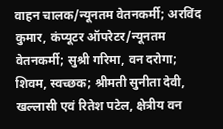वाहन चालक/न्यूनतम वेतनकर्मी; अरविंद कुमार, कंप्यूटर ऑपरेटर/न्यूनतम वेतनकर्मी; सुश्री गरिमा, वन दरोगा; शिवम, स्वच्छक; श्रीमती सुनीता देवी, खल्लासी एवं रितेश पटेल, क्षेत्रीय वन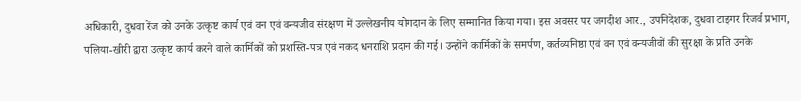अधिकारी, दुधवा रेंज को उनके उत्कृष्ट कार्य एवं वन एवं वन्यजीव संरक्षण में उल्लेखनीय योगदान के लिए सम्मानित किया गया। इस अवसर पर जगदीश आर., उपनिदेशक, दुधवा टाइगर रिजर्व प्रभाग, पलिया-खीरी द्वारा उत्कृष्ट कार्य करने वाले कार्मिकों को प्रशस्ति-पत्र एवं नकद धनराशि प्रदान की गई। उन्होंने कार्मिकों के समर्पण, कर्तव्यनिष्ठा एवं वन एवं वन्यजीवों की सुरक्षा के प्रति उनके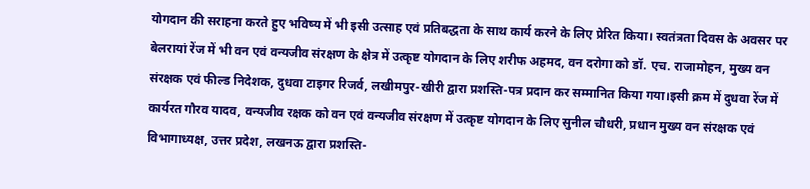योगदान की सराहना करते हुए भविष्य में भी इसी उत्साह एवं प्रतिबद्धता के साथ कार्य करने के लिए प्रेरित किया। स्वतंत्रता दिवस के अवसर पर बेलरायां रेंज में भी वन एवं वन्यजीव संरक्षण के क्षेत्र में उत्कृष्ट योगदान के लिए शरीफ अहमद, वन दरोगा को डॉ. एच. राजामोहन, मुख्य वन संरक्षक एवं फील्ड निदेशक, दुधवा टाइगर रिजर्व, लखीमपुर-खीरी द्वारा प्रशस्ति-पत्र प्रदान कर सम्मानित किया गया।इसी क्रम में दुधवा रेंज में कार्यरत गौरव यादव, वन्यजीव रक्षक को वन एवं वन्यजीव संरक्षण में उत्कृष्ट योगदान के लिए सुनील चौधरी, प्रधान मुख्य वन संरक्षक एवं विभागाध्यक्ष, उत्तर प्रदेश, लखनऊ द्वारा प्रशस्ति-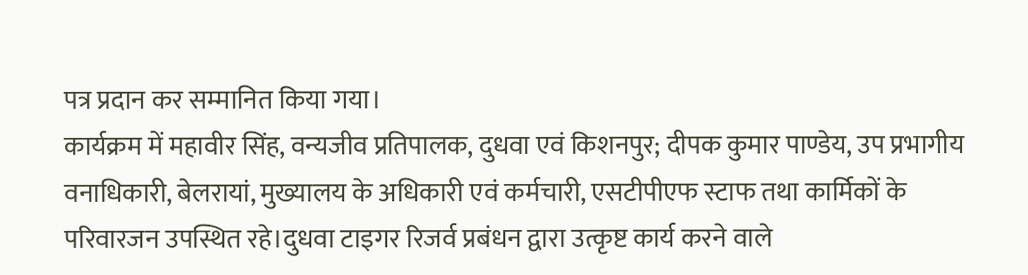पत्र प्रदान कर सम्मानित किया गया।
कार्यक्रम में महावीर सिंह, वन्यजीव प्रतिपालक, दुधवा एवं किशनपुर; दीपक कुमार पाण्डेय, उप प्रभागीय वनाधिकारी, बेलरायां, मुख्यालय के अधिकारी एवं कर्मचारी, एसटीपीएफ स्टाफ तथा कार्मिकों के परिवारजन उपस्थित रहे।दुधवा टाइगर रिजर्व प्रबंधन द्वारा उत्कृष्ट कार्य करने वाले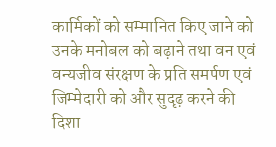कार्मिकों को सम्मानित किए जाने को उनके मनोबल को बढ़ाने तथा वन एवं वन्यजीव संरक्षण के प्रति समर्पण एवं जिम्मेदारी को और सुदृढ़ करने की दिशा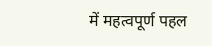में महत्वपूर्ण पहल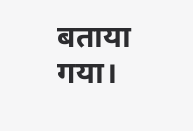बताया गया।